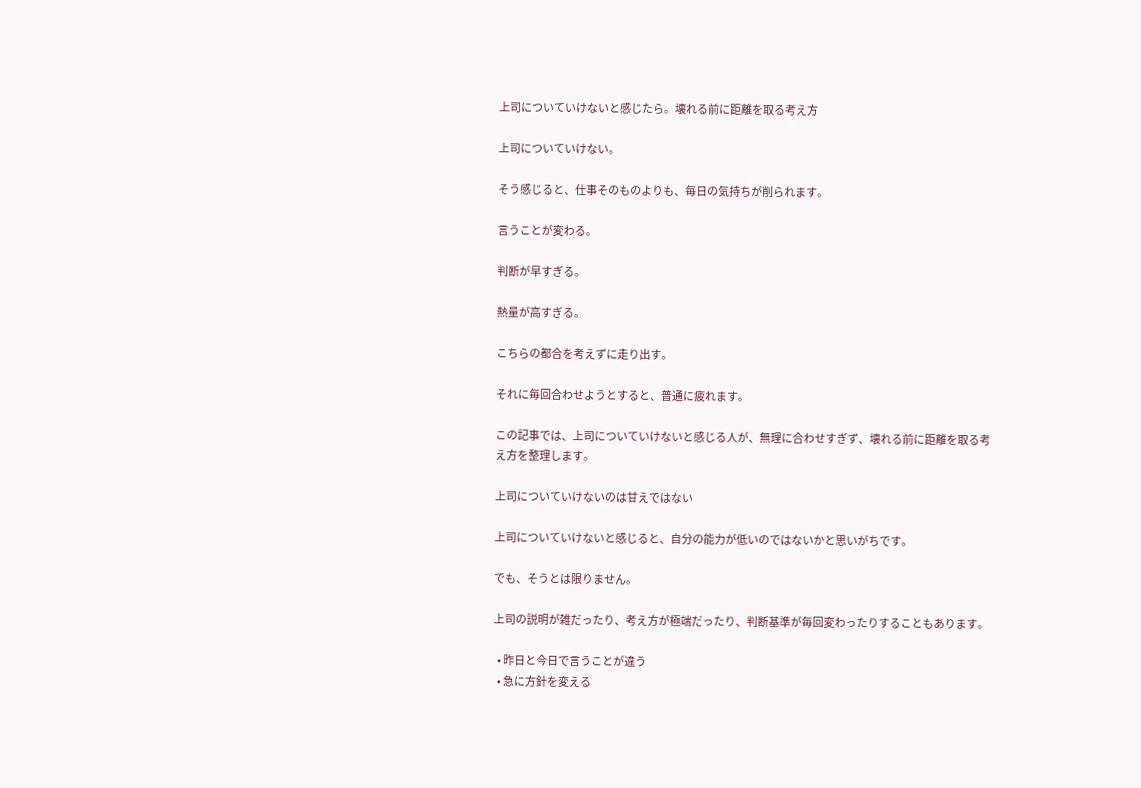上司についていけないと感じたら。壊れる前に距離を取る考え方

上司についていけない。

そう感じると、仕事そのものよりも、毎日の気持ちが削られます。

言うことが変わる。

判断が早すぎる。

熱量が高すぎる。

こちらの都合を考えずに走り出す。

それに毎回合わせようとすると、普通に疲れます。

この記事では、上司についていけないと感じる人が、無理に合わせすぎず、壊れる前に距離を取る考え方を整理します。

上司についていけないのは甘えではない

上司についていけないと感じると、自分の能力が低いのではないかと思いがちです。

でも、そうとは限りません。

上司の説明が雑だったり、考え方が極端だったり、判断基準が毎回変わったりすることもあります。

  • 昨日と今日で言うことが違う
  • 急に方針を変える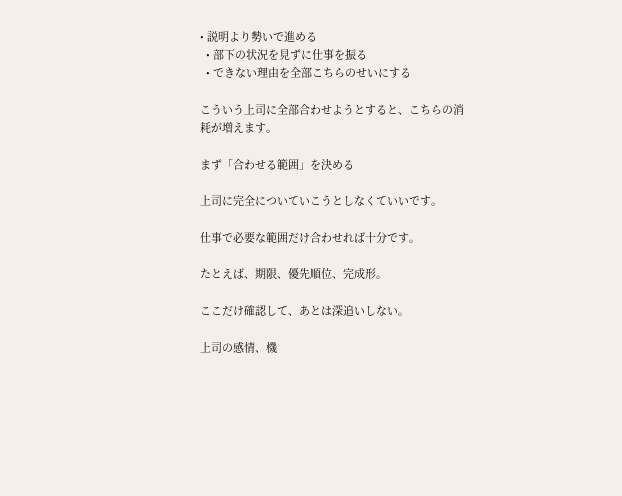• 説明より勢いで進める
  • 部下の状況を見ずに仕事を振る
  • できない理由を全部こちらのせいにする

こういう上司に全部合わせようとすると、こちらの消耗が増えます。

まず「合わせる範囲」を決める

上司に完全についていこうとしなくていいです。

仕事で必要な範囲だけ合わせれば十分です。

たとえば、期限、優先順位、完成形。

ここだけ確認して、あとは深追いしない。

上司の感情、機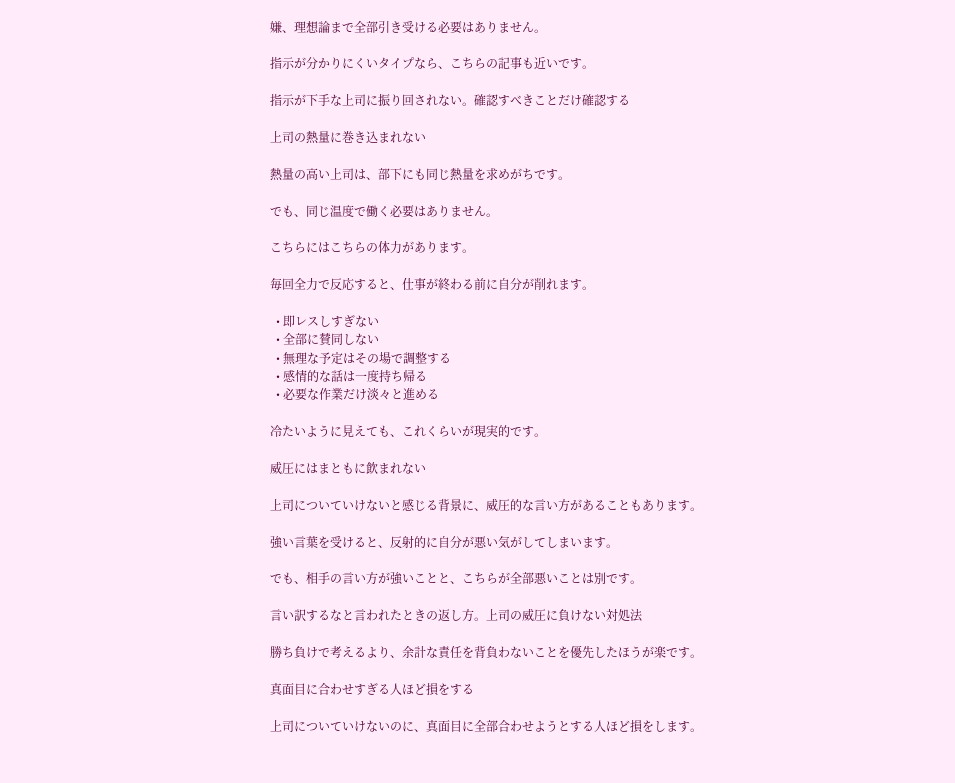嫌、理想論まで全部引き受ける必要はありません。

指示が分かりにくいタイプなら、こちらの記事も近いです。

指示が下手な上司に振り回されない。確認すべきことだけ確認する

上司の熱量に巻き込まれない

熱量の高い上司は、部下にも同じ熱量を求めがちです。

でも、同じ温度で働く必要はありません。

こちらにはこちらの体力があります。

毎回全力で反応すると、仕事が終わる前に自分が削れます。

  • 即レスしすぎない
  • 全部に賛同しない
  • 無理な予定はその場で調整する
  • 感情的な話は一度持ち帰る
  • 必要な作業だけ淡々と進める

冷たいように見えても、これくらいが現実的です。

威圧にはまともに飲まれない

上司についていけないと感じる背景に、威圧的な言い方があることもあります。

強い言葉を受けると、反射的に自分が悪い気がしてしまいます。

でも、相手の言い方が強いことと、こちらが全部悪いことは別です。

言い訳するなと言われたときの返し方。上司の威圧に負けない対処法

勝ち負けで考えるより、余計な責任を背負わないことを優先したほうが楽です。

真面目に合わせすぎる人ほど損をする

上司についていけないのに、真面目に全部合わせようとする人ほど損をします。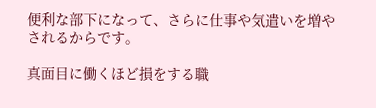便利な部下になって、さらに仕事や気遣いを増やされるからです。

真面目に働くほど損をする職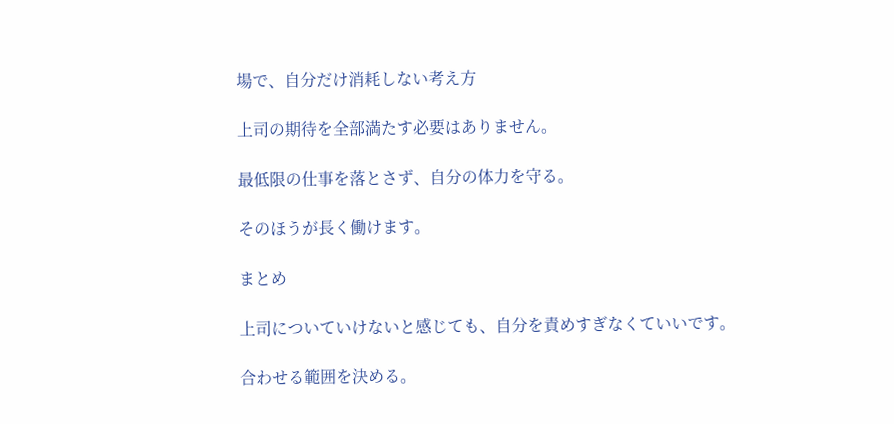場で、自分だけ消耗しない考え方

上司の期待を全部満たす必要はありません。

最低限の仕事を落とさず、自分の体力を守る。

そのほうが長く働けます。

まとめ

上司についていけないと感じても、自分を責めすぎなくていいです。

合わせる範囲を決める。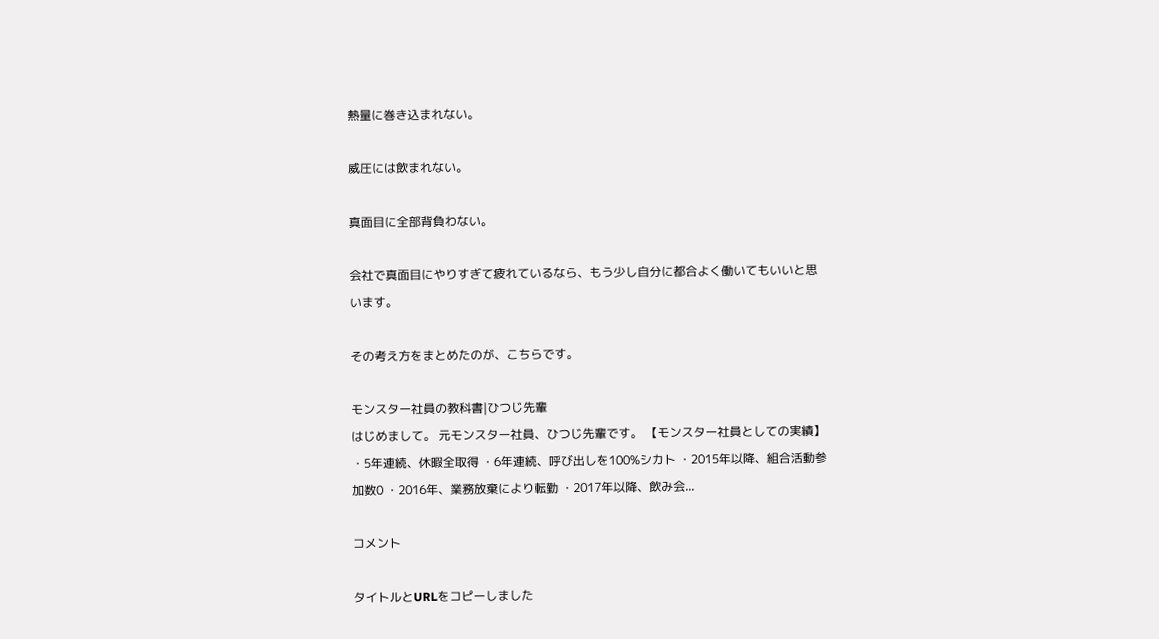熱量に巻き込まれない。

威圧には飲まれない。

真面目に全部背負わない。

会社で真面目にやりすぎて疲れているなら、もう少し自分に都合よく働いてもいいと思います。

その考え方をまとめたのが、こちらです。

モンスター社員の教科書|ひつじ先輩
はじめまして。 元モンスター社員、ひつじ先輩です。 【モンスター社員としての実績】 ・5年連続、休暇全取得 ・6年連続、呼び出しを100%シカト ・2015年以降、組合活動参加数0 ・2016年、業務放棄により転勤 ・2017年以降、飲み会...

コメント

タイトルとURLをコピーしました